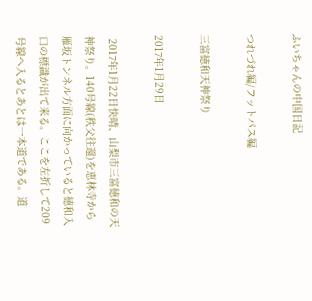ふいちゃんの中国日記

つれづれ編/フットパス編

三富徳和天神祭り

2017年1月29日

 2017年1月22日快晴、山梨市三富徳和の天神祭り。140号線(秩父往還)を恵林寺から雁坂トンネル方面に向かっていると徳和入口の標識が出て来る。ここを左折して209号線へ入るとあとは一本道である。道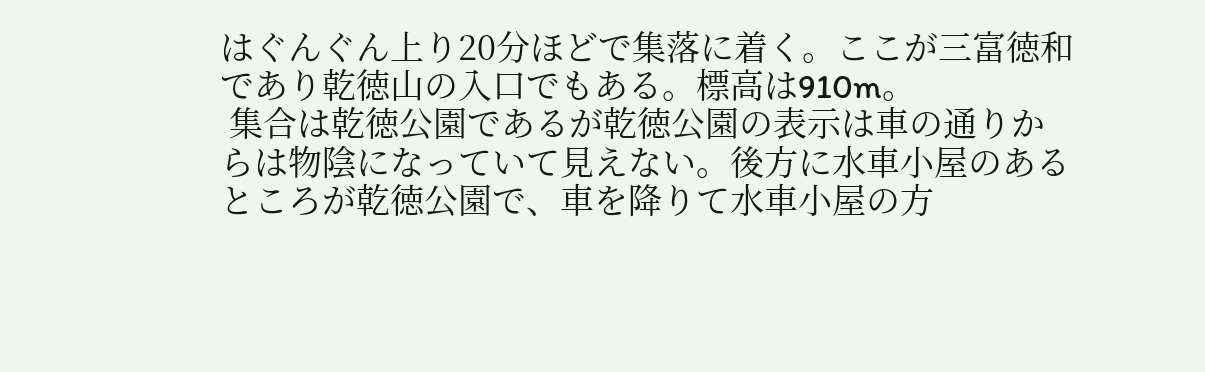はぐんぐん上り20分ほどで集落に着く。ここが三富徳和であり乾徳山の入口でもある。標高は910m。
 集合は乾徳公園であるが乾徳公園の表示は車の通りからは物陰になっていて見えない。後方に水車小屋のあるところが乾徳公園で、車を降りて水車小屋の方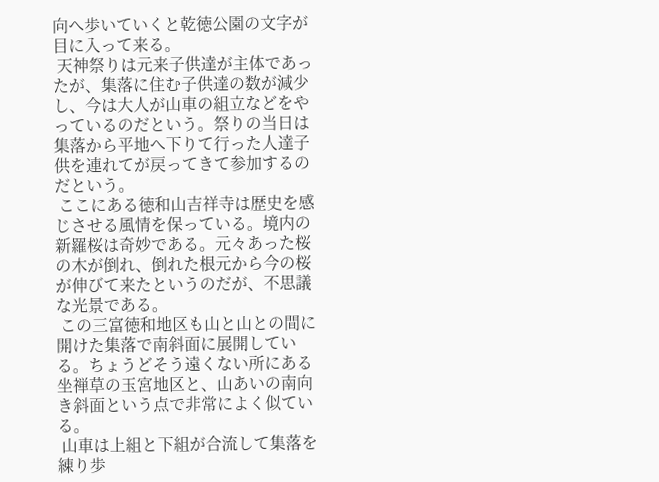向へ歩いていくと乾徳公園の文字が目に入って来る。
 天神祭りは元来子供達が主体であったが、集落に住む子供達の数が減少し、今は大人が山車の組立などをやっているのだという。祭りの当日は集落から平地へ下りて行った人達子供を連れてが戻ってきて参加するのだという。
 ここにある徳和山吉祥寺は歴史を感じさせる風情を保っている。境内の新羅桜は奇妙である。元々あった桜の木が倒れ、倒れた根元から今の桜が伸びて来たというのだが、不思議な光景である。
 この三富徳和地区も山と山との間に開けた集落で南斜面に展開している。ちょうどそう遠くない所にある坐禅草の玉宮地区と、山あいの南向き斜面という点で非常によく似ている。
 山車は上組と下組が合流して集落を練り歩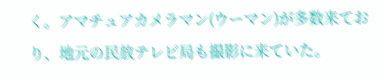く。アマチュアカメラマン(ウーマン)が多数来ており、地元の民放テレビ局も撮影に来ていた。